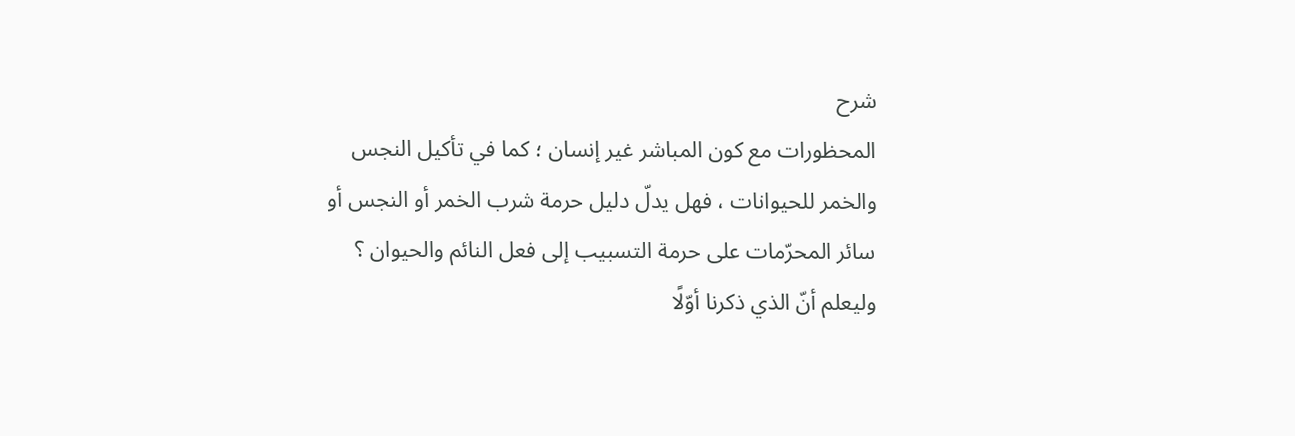شرح
المحظورات مع كون المباشر غير إنسان ؛ كما في تأكيل النجس والخمر للحيوانات ، فهل يدلّ دليل حرمة شرب الخمر أو النجس أو سائر المحرّمات على حرمة التسبيب إلى فعل النائم والحيوان ؟
وليعلم أنّ الذي ذكرنا أوّلًا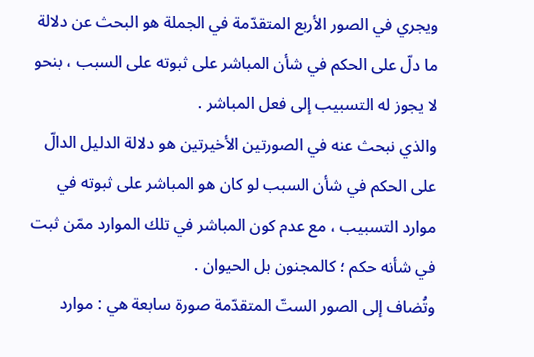ويجري في الصور الأربع المتقدّمة في الجملة هو البحث عن دلالة ما دلّ على الحكم في شأن المباشر على ثبوته على السبب ، بنحو لا يجوز له التسبيب إلى فعل المباشر .
والذي نبحث عنه في الصورتين الأخيرتين هو دلالة الدليل الدالّ على الحكم في شأن السبب لو كان هو المباشر على ثبوته في موارد التسبيب ، مع عدم كون المباشر في تلك الموارد ممّن ثبت في شأنه حكم ؛ كالمجنون بل الحيوان .
وتُضاف إلى الصور الستّ المتقدّمة صورة سابعة هي : موارد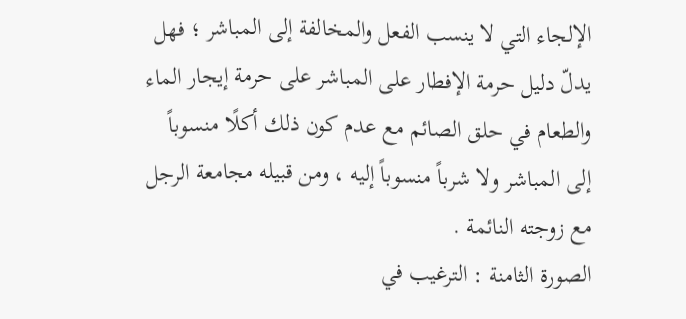الإلجاء التي لا ينسب الفعل والمخالفة إلى المباشر ؛ فهل يدلّ دليل حرمة الإفطار على المباشر على حرمة إيجار الماء والطعام في حلق الصائم مع عدم كون ذلك أكلًا منسوباً إلى المباشر ولا شرباً منسوباً إليه ، ومن قبيله مجامعة الرجل مع زوجته النائمة .
الصورة الثامنة : الترغيب في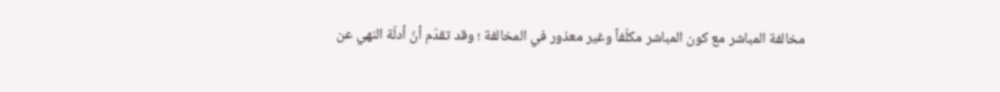مخالفة المباشر مع كون المباشر مكلّفاً وغير معذور في المخالفة ؛ وقد تقدّم أنّ أدلّة النهي عن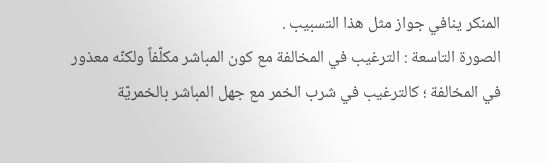المنكر ينافي جواز مثل هذا التسبيب .
الصورة التاسعة : الترغيب في المخالفة مع كون المباشر مكلّفاً ولكنّه معذور في المخالفة ؛ كالترغيب في شرب الخمر مع جهل المباشر بالخمريّة